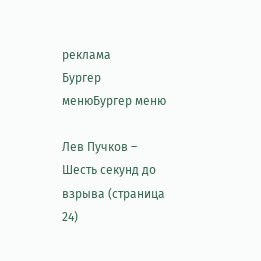реклама
Бургер менюБургер меню

Лев Пучков – Шесть секунд до взрыва (страница 24)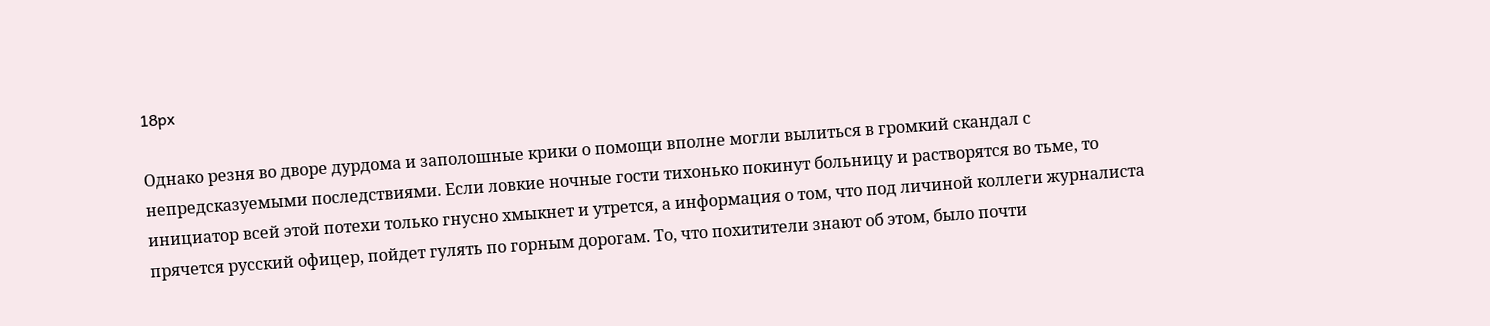18px

Однако резня во дворе дурдома и заполошные крики о помощи вполне могли вылиться в громкий скандал с непредсказуемыми последствиями. Если ловкие ночные гости тихонько покинут больницу и растворятся во тьме, то инициатор всей этой потехи только гнусно хмыкнет и утрется, а информация о том, что под личиной коллеги журналиста прячется русский офицер, пойдет гулять по горным дорогам. То, что похитители знают об этом, было почти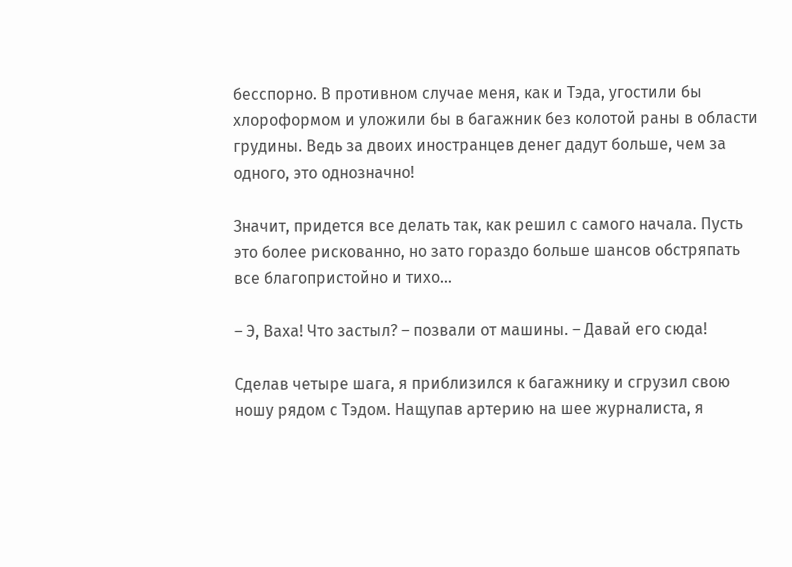бесспорно. В противном случае меня, как и Тэда, угостили бы хлороформом и уложили бы в багажник без колотой раны в области грудины. Ведь за двоих иностранцев денег дадут больше, чем за одного, это однозначно!

Значит, придется все делать так, как решил с самого начала. Пусть это более рискованно, но зато гораздо больше шансов обстряпать все благопристойно и тихо…

– Э, Ваха! Что застыл? – позвали от машины. – Давай его сюда!

Сделав четыре шага, я приблизился к багажнику и сгрузил свою ношу рядом с Тэдом. Нащупав артерию на шее журналиста, я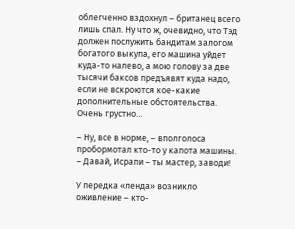облегченно вздохнул – британец всего лишь спал. Ну что ж, очевидно, что Тэд должен послужить бандитам залогом богатого выкупа, его машина уйдет куда-то налево, а мою голову за две тысячи баксов предъявят куда надо, если не вскроются кое-какие дополнительные обстоятельства. Очень грустно…

– Ну, все в норме, – вполголоса пробормотал кто-то у капота машины. – Давай, Исрапи – ты мастер, заводи!

У передка «ленда» возникло оживление – кто-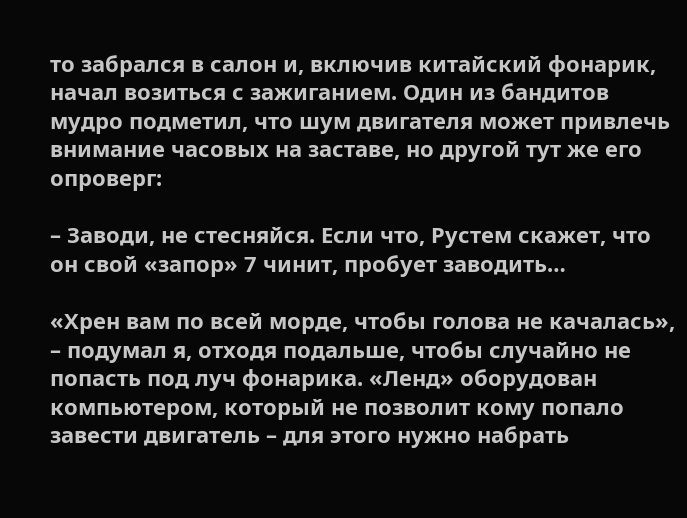то забрался в салон и, включив китайский фонарик, начал возиться с зажиганием. Один из бандитов мудро подметил, что шум двигателя может привлечь внимание часовых на заставе, но другой тут же его опроверг:

– Заводи, не стесняйся. Если что, Рустем скажет, что он свой «запор» 7 чинит, пробует заводить…

«Хрен вам по всей морде, чтобы голова не качалась», – подумал я, отходя подальше, чтобы случайно не попасть под луч фонарика. «Ленд» оборудован компьютером, который не позволит кому попало завести двигатель – для этого нужно набрать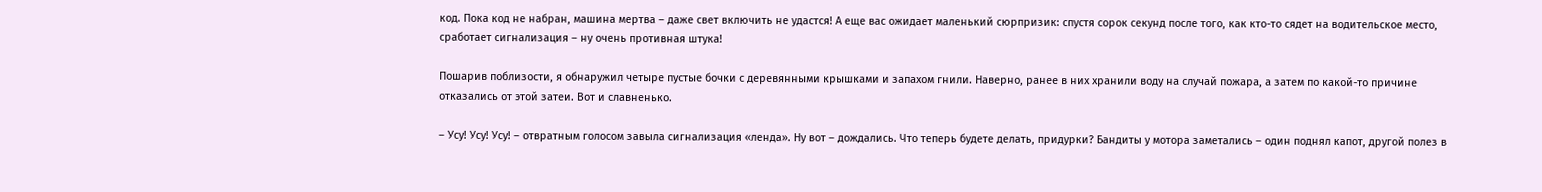код. Пока код не набран, машина мертва – даже свет включить не удастся! А еще вас ожидает маленький сюрпризик: спустя сорок секунд после того, как кто-то сядет на водительское место, сработает сигнализация – ну очень противная штука!

Пошарив поблизости, я обнаружил четыре пустые бочки с деревянными крышками и запахом гнили. Наверно, ранее в них хранили воду на случай пожара, а затем по какой-то причине отказались от этой затеи. Вот и славненько.

– Усу! Усу! Усу! – отвратным голосом завыла сигнализация «ленда». Ну вот – дождались. Что теперь будете делать, придурки? Бандиты у мотора заметались – один поднял капот, другой полез в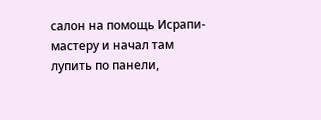салон на помощь Исрапи-мастеру и начал там лупить по панели,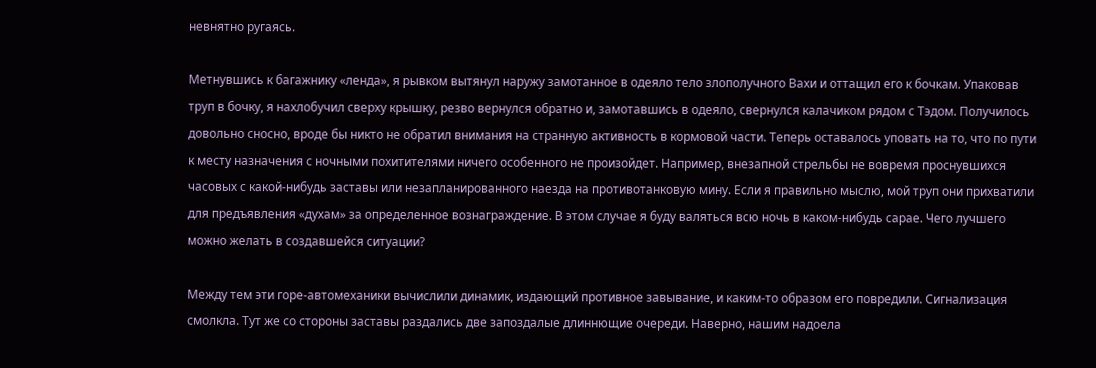невнятно ругаясь.

Метнувшись к багажнику «ленда», я рывком вытянул наружу замотанное в одеяло тело злополучного Вахи и оттащил его к бочкам. Упаковав труп в бочку, я нахлобучил сверху крышку, резво вернулся обратно и, замотавшись в одеяло, свернулся калачиком рядом с Тэдом. Получилось довольно сносно, вроде бы никто не обратил внимания на странную активность в кормовой части. Теперь оставалось уповать на то, что по пути к месту назначения с ночными похитителями ничего особенного не произойдет. Например, внезапной стрельбы не вовремя проснувшихся часовых с какой-нибудь заставы или незапланированного наезда на противотанковую мину. Если я правильно мыслю, мой труп они прихватили для предъявления «духам» за определенное вознаграждение. В этом случае я буду валяться всю ночь в каком-нибудь сарае. Чего лучшего можно желать в создавшейся ситуации?

Между тем эти горе-автомеханики вычислили динамик, издающий противное завывание, и каким-то образом его повредили. Сигнализация смолкла. Тут же со стороны заставы раздались две запоздалые длиннющие очереди. Наверно, нашим надоела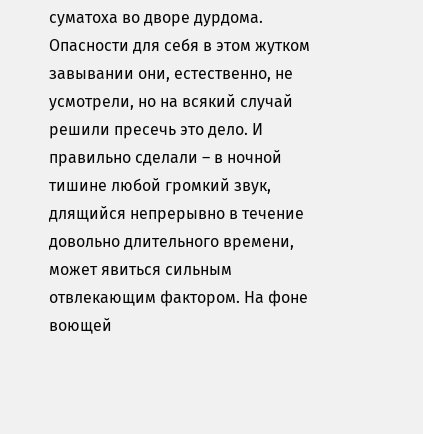суматоха во дворе дурдома. Опасности для себя в этом жутком завывании они, естественно, не усмотрели, но на всякий случай решили пресечь это дело. И правильно сделали – в ночной тишине любой громкий звук, длящийся непрерывно в течение довольно длительного времени, может явиться сильным отвлекающим фактором. На фоне воющей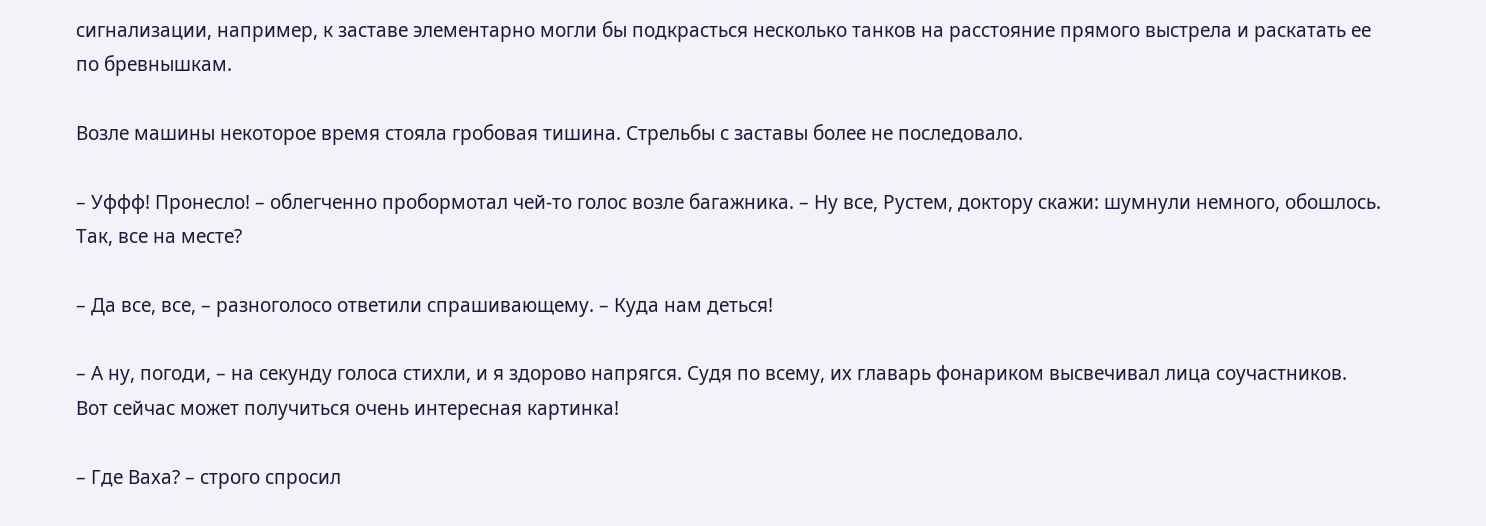сигнализации, например, к заставе элементарно могли бы подкрасться несколько танков на расстояние прямого выстрела и раскатать ее по бревнышкам.

Возле машины некоторое время стояла гробовая тишина. Стрельбы с заставы более не последовало.

– Уффф! Пронесло! – облегченно пробормотал чей-то голос возле багажника. – Ну все, Рустем, доктору скажи: шумнули немного, обошлось. Так, все на месте?

– Да все, все, – разноголосо ответили спрашивающему. – Куда нам деться!

– А ну, погоди, – на секунду голоса стихли, и я здорово напрягся. Судя по всему, их главарь фонариком высвечивал лица соучастников. Вот сейчас может получиться очень интересная картинка!

– Где Ваха? – строго спросил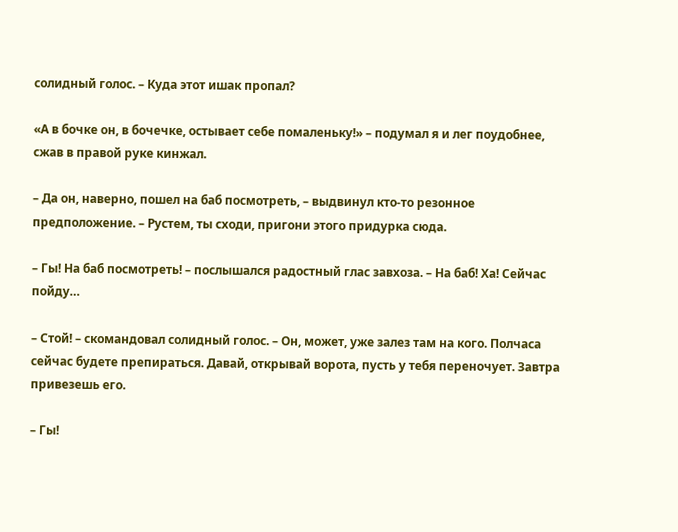солидный голос. – Куда этот ишак пропал?

«А в бочке он, в бочечке, остывает себе помаленьку!» – подумал я и лег поудобнее, сжав в правой руке кинжал.

– Да он, наверно, пошел на баб посмотреть, – выдвинул кто-то резонное предположение. – Рустем, ты сходи, пригони этого придурка сюда.

– Гы! На баб посмотреть! – послышался радостный глас завхоза. – На баб! Ха! Сейчас пойду…

– Стой! – скомандовал солидный голос. – Он, может, уже залез там на кого. Полчаса сейчас будете препираться. Давай, открывай ворота, пусть у тебя переночует. Завтра привезешь его.

– Гы!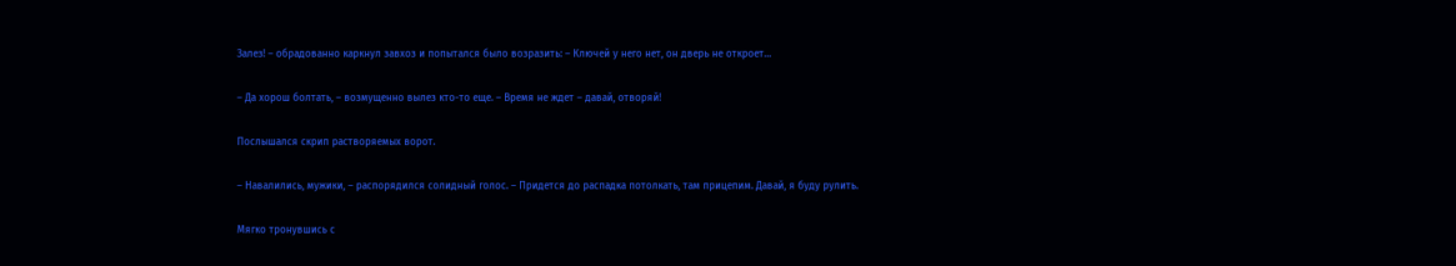Залез! – обрадованно каркнул завхоз и попытался было возразить: – Ключей у него нет, он дверь не откроет…

– Да хорош болтать, – возмущенно вылез кто-то еще. – Время не ждет – давай, отворяй!

Послышался скрип растворяемых ворот.

– Навалились, мужики, – распорядился солидный голос. – Придется до распадка потолкать, там прицепим. Давай, я буду рулить.

Мягко тронувшись с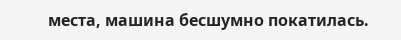места, машина бесшумно покатилась.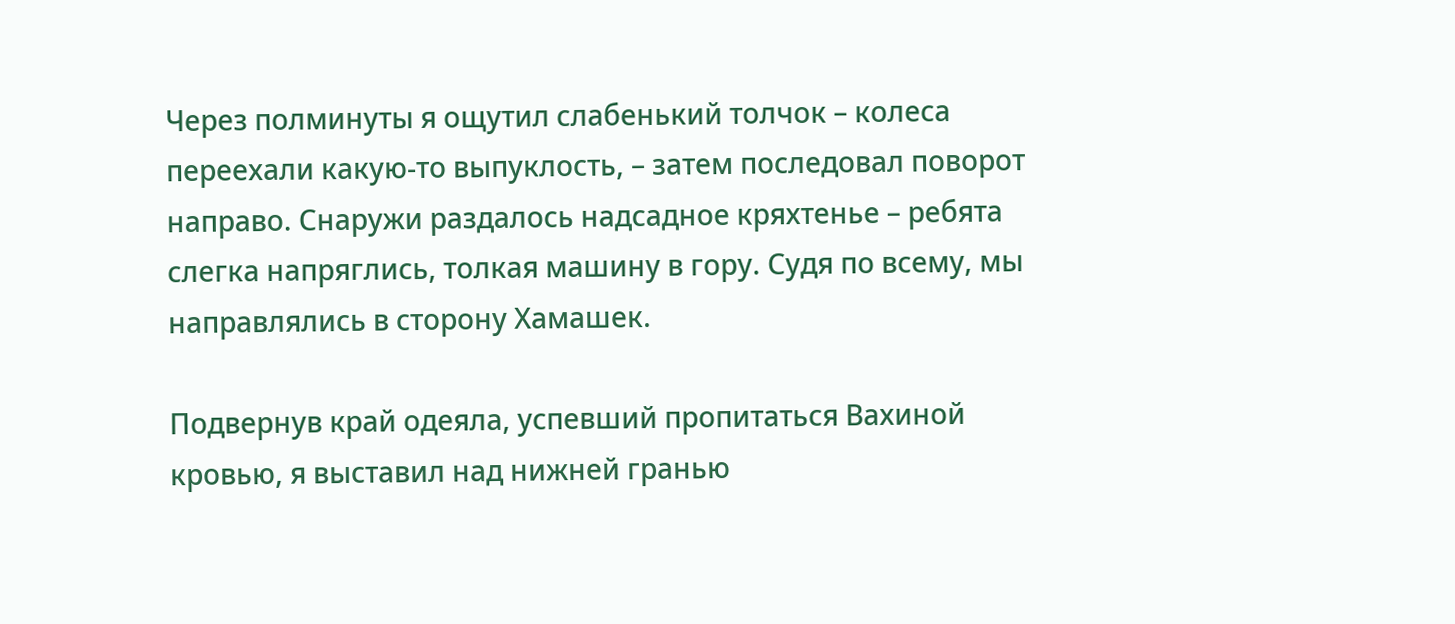Через полминуты я ощутил слабенький толчок – колеса переехали какую-то выпуклость, – затем последовал поворот направо. Снаружи раздалось надсадное кряхтенье – ребята слегка напряглись, толкая машину в гору. Судя по всему, мы направлялись в сторону Хамашек.

Подвернув край одеяла, успевший пропитаться Вахиной кровью, я выставил над нижней гранью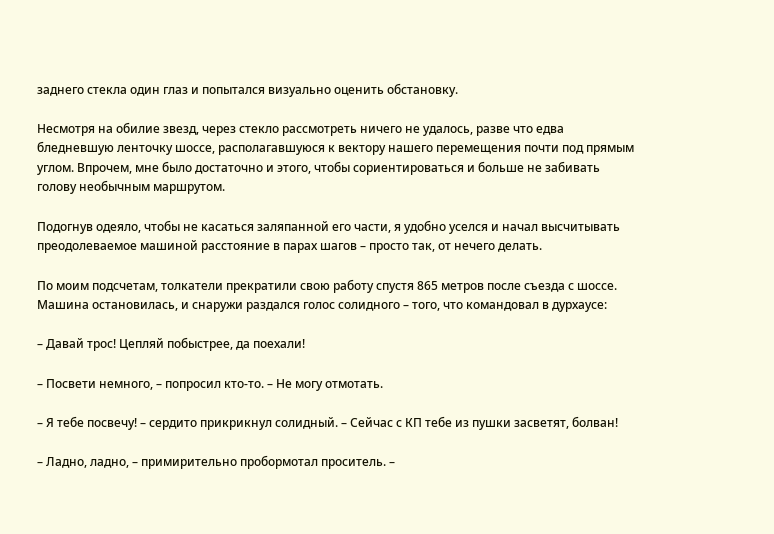заднего стекла один глаз и попытался визуально оценить обстановку.

Несмотря на обилие звезд, через стекло рассмотреть ничего не удалось, разве что едва бледневшую ленточку шоссе, располагавшуюся к вектору нашего перемещения почти под прямым углом. Впрочем, мне было достаточно и этого, чтобы сориентироваться и больше не забивать голову необычным маршрутом.

Подогнув одеяло, чтобы не касаться заляпанной его части, я удобно уселся и начал высчитывать преодолеваемое машиной расстояние в парах шагов – просто так, от нечего делать.

По моим подсчетам, толкатели прекратили свою работу спустя 865 метров после съезда с шоссе. Машина остановилась, и снаружи раздался голос солидного – того, что командовал в дурхаусе:

– Давай трос! Цепляй побыстрее, да поехали!

– Посвети немного, – попросил кто-то. – Не могу отмотать.

– Я тебе посвечу! – сердито прикрикнул солидный. – Сейчас с КП тебе из пушки засветят, болван!

– Ладно, ладно, – примирительно пробормотал проситель. –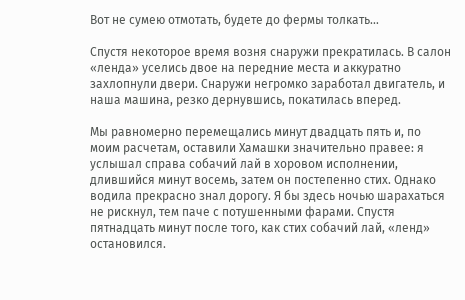Вот не сумею отмотать, будете до фермы толкать…

Спустя некоторое время возня снаружи прекратилась. В салон «ленда» уселись двое на передние места и аккуратно захлопнули двери. Снаружи негромко заработал двигатель, и наша машина, резко дернувшись, покатилась вперед.

Мы равномерно перемещались минут двадцать пять и, по моим расчетам, оставили Хамашки значительно правее: я услышал справа собачий лай в хоровом исполнении, длившийся минут восемь, затем он постепенно стих. Однако водила прекрасно знал дорогу. Я бы здесь ночью шарахаться не рискнул, тем паче с потушенными фарами. Спустя пятнадцать минут после того, как стих собачий лай, «ленд» остановился.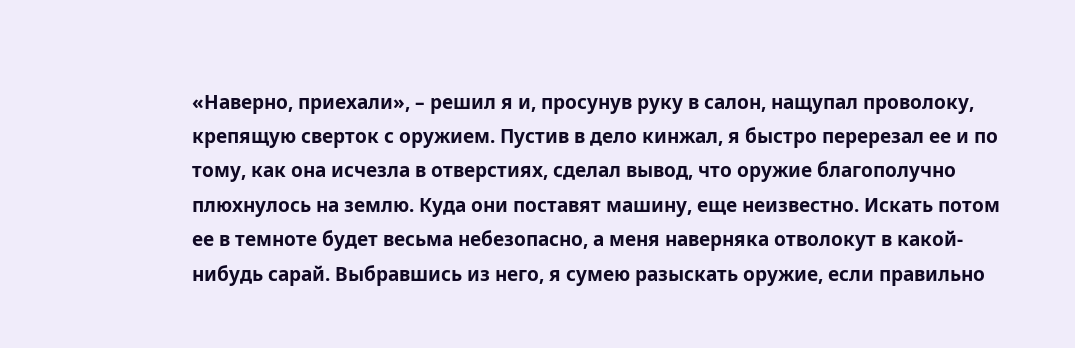«Наверно, приехали», – решил я и, просунув руку в салон, нащупал проволоку, крепящую сверток с оружием. Пустив в дело кинжал, я быстро перерезал ее и по тому, как она исчезла в отверстиях, сделал вывод, что оружие благополучно плюхнулось на землю. Куда они поставят машину, еще неизвестно. Искать потом ее в темноте будет весьма небезопасно, а меня наверняка отволокут в какой-нибудь сарай. Выбравшись из него, я сумею разыскать оружие, если правильно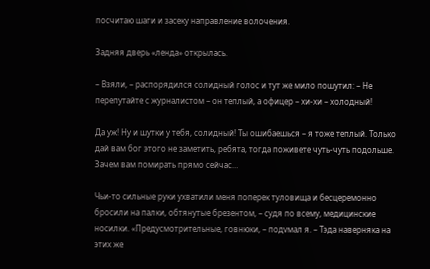посчитаю шаги и засеку направление волочения.

Задняя дверь «ленда» открылась.

– Взяли, – распорядился солидный голос и тут же мило пошутил: – Не перепутайте с журналистом – он теплый, а офицер – хи-хи – холодный!

Да уж! Ну и шутки у тебя, солидный! Ты ошибаешься – я тоже теплый. Только дай вам бог этого не заметить, ребята, тогда поживете чуть-чуть подольше. Зачем вам помирать прямо сейчас…

Чьи-то сильные руки ухватили меня поперек туловища и бесцеремонно бросили на палки, обтянутые брезентом, – судя по всему, медицинские носилки. «Предусмотрительные, говнюки, – пoдvмaл я. – Тэда наверняка на этих же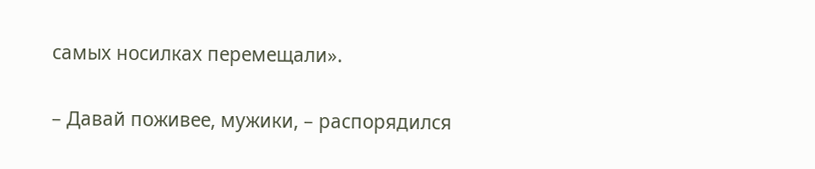самых носилках перемещали».

– Давай поживее, мужики, – распорядился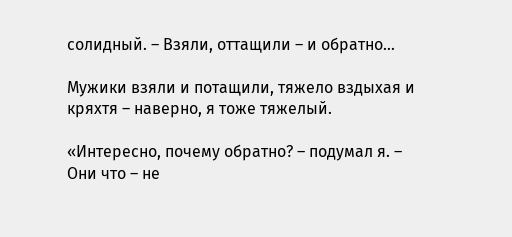солидный. – Взяли, оттащили – и обратно…

Мужики взяли и потащили, тяжело вздыхая и кряхтя – наверно, я тоже тяжелый.

«Интересно, почему обратно? – подумал я. – Они что – не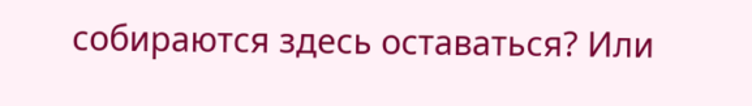собираются здесь оставаться? Или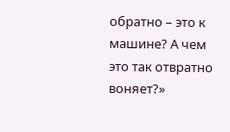обратно – это к машине? А чем это так отвратно воняет?»